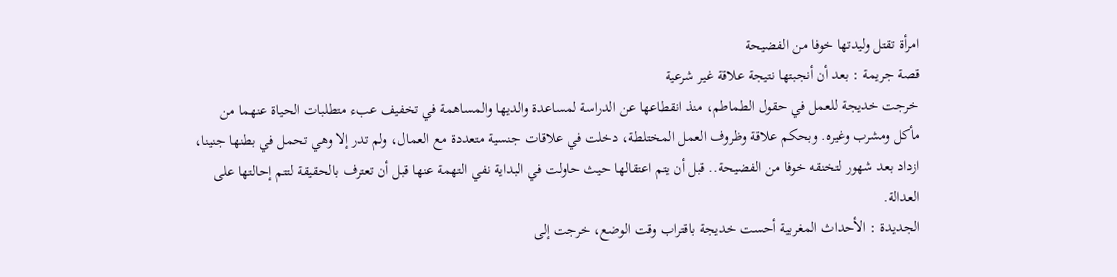امرأة تقتل وليدتها خوفا من الفضيحة
قصة جريمة : بعد أن أنجبتها نتيجة علاقة غير شرعية
خرجت خديجة للعمل في حقول الطماطم، منذ انقطاعها عن الدراسة لمساعدة والديها والمساهمة في تخفيف عبء متطلبات الحياة عنهما من مأكل ومشرب وغيره. وبحكم علاقة وظروف العمل المختلطة، دخلت في علاقات جنسية متعددة مع العمال، ولم تدر إلا وهي تحمل في بطنها جنينا، ازداد بعد شهور لتخنقه خوفا من الفضيحة.. قبل أن يتم اعتقالها حيث حاولت في البداية نفي التهمة عنها قبل أن تعترف بالحقيقة لتتم إحالتها على العدالة.
الجديدة : الأحداث المغربية أحست خديجة باقتراب وقت الوضع، خرجت إلى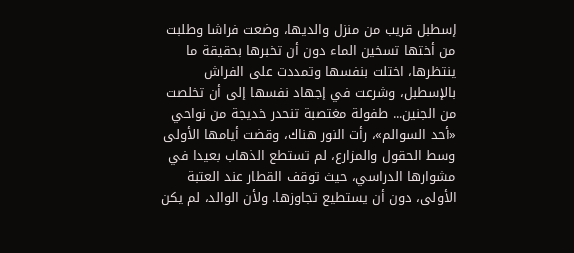إسطبل قريب من منزل والديها، وضعت فراشا وطلبت من أختها تسخين الماء دون أن تخبرها بحقيقة ما ينتظرها، اختلت بنفسها وتمددت على الفراش بالإسطبل، وشرعت في إجهاد نفسها إلى أن تخلصت من الجنين... طفولة مغتصبة تنحدر خديجة من نواحي «أحد السوالم»، رأت النور هناك، وقضت أيامها الأولى وسط الحقول والمزارع، لم تستطع الذهاب بعيدا في مشوارها الدراسي، حيث توقف القطار عند العتبة الأولى، دون أن يستطيع تجاوزها. ولأن الوالد، لم يكن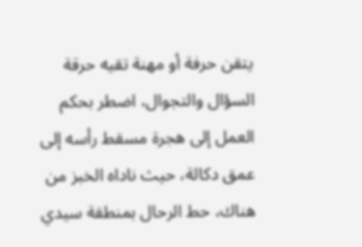يتقن حرفة أو مهنة تقيه حرقة السؤال والتجوال، اضطر بحكم العمل إلى هجرة مسقط رأسه إلى عمق دكالة، حيث ناداه الخبز من هناك، حط الرحال بمنطقة سيدي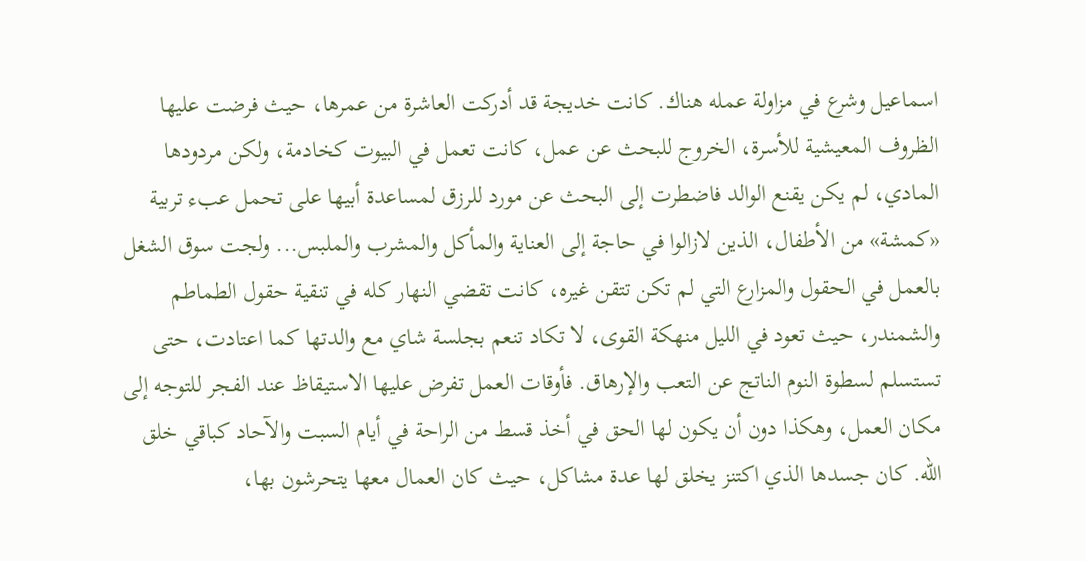اسماعيل وشرع في مزاولة عمله هناك. كانت خديجة قد أدركت العاشرة من عمرها، حيث فرضت عليها الظروف المعيشية للأسرة، الخروج للبحث عن عمل، كانت تعمل في البيوت كخادمة، ولكن مردودها المادي، لم يكن يقنع الوالد فاضطرت إلى البحث عن مورد للرزق لمساعدة أبيها على تحمل عبء تربية «كمشة» من الأطفال، الذين لازالوا في حاجة إلى العناية والمأكل والمشرب والملبس... ولجت سوق الشغل بالعمل في الحقول والمزارع التي لم تكن تتقن غيره، كانت تقضي النهار كله في تنقية حقول الطماطم والشمندر، حيث تعود في الليل منهكة القوى، لا تكاد تنعم بجلسة شاي مع والدتها كما اعتادت، حتى تستسلم لسطوة النوم الناتج عن التعب والإرهاق. فأوقات العمل تفرض عليها الاستيقاظ عند الفجر للتوجه إلى مكان العمل، وهكذا دون أن يكون لها الحق في أخذ قسط من الراحة في أيام السبت والآحاد كباقي خلق الله. كان جسدها الذي اكتنز يخلق لها عدة مشاكل، حيث كان العمال معها يتحرشون بها،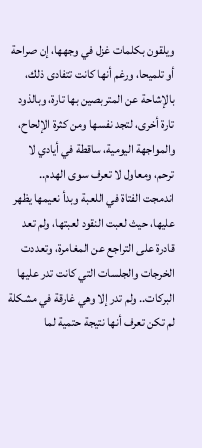ويلقون بكلمات غزل في وجهها، إن صراحة أو تلميحا، ورغم أنها كانت تتفادى ذلك، بالإشاحة عن المتربصين بها تارة، وبالذود تارة أخرى، لتجد نفسها ومن كثرة الإلحاح، والمواجهة اليومية، ساقطة في أيادي لا ترحم، ومعاول لا تعرف سوى الهدم.. اندمجت الفتاة في اللعبة وبدأ نعيمها يظهر عليها، حيث لعبت النقود لعبتها، ولم تعد قادرة على التراجع عن المغامرة، وتعددت الخرجات والجلسات التي كانت تدر عليها البركات.. ولم تدر إلا وهي غارقة في مشكلة لم تكن تعرف أنها نتيجة حتمية لما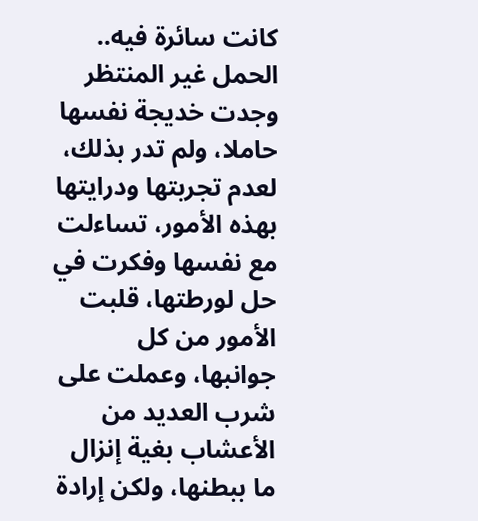كانت سائرة فيه.. الحمل غير المنتظر وجدت خديجة نفسها حاملا، ولم تدر بذلك، لعدم تجربتها ودرايتها بهذه الأمور، تساءلت مع نفسها وفكرت في حل لورطتها، قلبت الأمور من كل جوانبها، وعملت على شرب العديد من الأعشاب بغية إنزال ما ببطنها، ولكن إرادة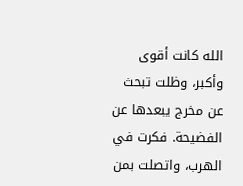الله كانت أقوى وأكبر، وظلت تبحث عن مخرج يبعدها عن الفضيحة. فكرت في الهرب، واتصلت بمن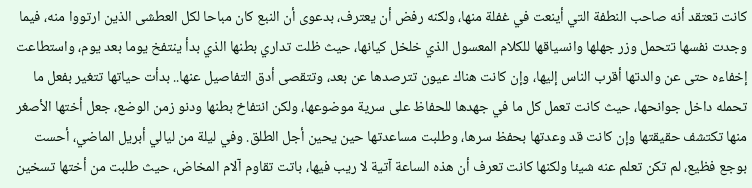كانت تعتقد أنه صاحب النطفة التي أينعت في غفلة منها، ولكنه رفض أن يعترف، بدعوى أن النبع كان مباحا لكل العطشى الذين ارتووا منه، فيما وجدت نفسها تتحمل وزر جهلها وانسياقها للكلام المعسول الذي خلخل كيانها، حيث ظلت تداري بطنها الذي بدأ ينتفخ يوما بعد يوم، واستطاعت إخفاءه حتى عن والدتها أقرب الناس إليها، وإن كانت هناك عيون تترصدها عن بعد، وتتقصى أدق التفاصيل عنها.. بدأت حياتها تتغير بفعل ما تحمله داخل جوانحها، حيث كانت تعمل كل ما في جهدها للحفاظ على سرية موضوعها، ولكن انتفاخ بطنها ودنو زمن الوضع، جعل أختها الأصغر منها تكتشف حقيقتها وإن كانت قد وعدتها بحفظ سرها، وطلبت مساعدتها حين يحين أجل الطلق. وفي ليلة من ليالي أبريل الماضي، أحست بوجع فظيع، لم تكن تعلم عنه شيئا ولكنها كانت تعرف أن هذه الساعة آتية لا ريب فيها، باتت تقاوم آلام المخاض، حيث طلبت من أختها تسخين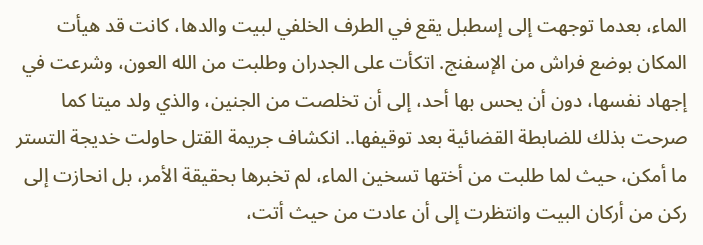الماء، بعدما توجهت إلى إسطبل يقع في الطرف الخلفي لبيت والدها، كانت قد هيأت المكان بوضع فراش من الإسفنج. اتكأت على الجدران وطلبت من الله العون، وشرعت في إجهاد نفسها، دون أن يحس بها أحد، إلى أن تخلصت من الجنين، والذي ولد ميتا كما صرحت بذلك للضابطة القضائية بعد توقيفها.. انكشاف جريمة القتل حاولت خديجة التستر ما أمكن، حيث لما طلبت من أختها تسخين الماء، لم تخبرها بحقيقة الأمر، بل انحازت إلى ركن من أركان البيت وانتظرت إلى أن عادت من حيث أتت،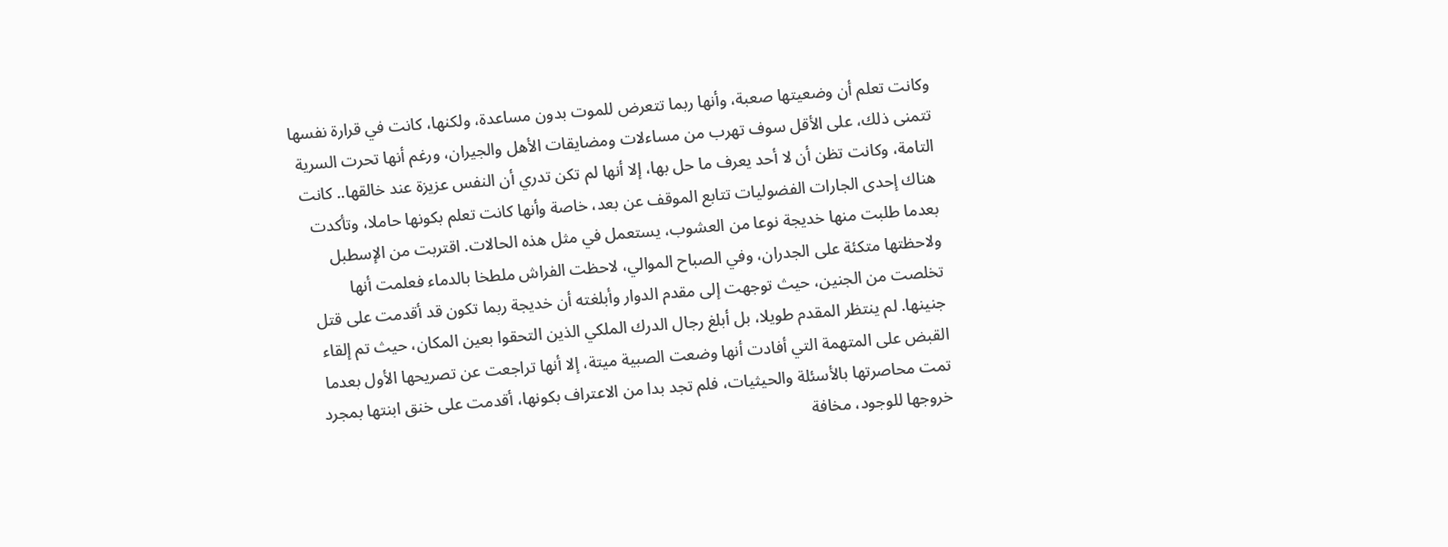وكانت تعلم أن وضعيتها صعبة، وأنها ربما تتعرض للموت بدون مساعدة، ولكنها، كانت في قرارة نفسها تتمنى ذلك، على الأقل سوف تهرب من مساءلات ومضايقات الأهل والجيران، ورغم أنها تحرت السرية التامة، وكانت تظن أن لا أحد يعرف ما حل بها، إلا أنها لم تكن تدري أن النفس عزيزة عند خالقها.. كانت هناك إحدى الجارات الفضوليات تتابع الموقف عن بعد، خاصة وأنها كانت تعلم بكونها حاملا، وتأكدت بعدما طلبت منها خديجة نوعا من العشوب، يستعمل في مثل هذه الحالات. اقتربت من الإسطبل ولاحظتها متكئة على الجدران، وفي الصباح الموالي، لاحظت الفراش ملطخا بالدماء فعلمت أنها تخلصت من الجنين، حيث توجهت إلى مقدم الدوار وأبلغته أن خديجة ربما تكون قد أقدمت على قتل جنينها. لم ينتظر المقدم طويلا، بل أبلغ رجال الدرك الملكي الذين التحقوا بعين المكان، حيث تم إلقاء القبض على المتهمة التي أفادت أنها وضعت الصبية ميتة، إلا أنها تراجعت عن تصريحها الأول بعدما تمت محاصرتها بالأسئلة والحيثيات، فلم تجد بدا من الاعتراف بكونها، أقدمت على خنق ابنتها بمجرد خروجها للوجود، مخافة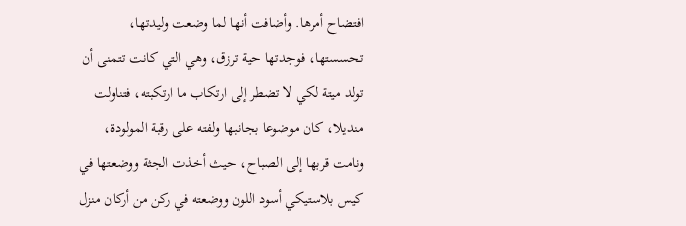افتضاح أمرها. وأضافت أنها لما وضعت وليدتها، تحسستها، فوجدتها حية ترزق، وهي التي كانت تتمنى أن تولد ميتة لكي لا تضطر إلى ارتكاب ما ارتكبته، فتناولت منديلا، كان موضوعا بجانبها ولفته على رقبة المولودة، ونامت قربها إلى الصباح، حيث أخذت الجثة ووضعتها في كيس بلاستيكي أسود اللون ووضعته في ركن من أركان منزل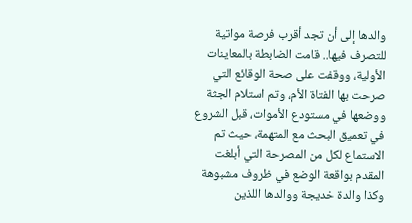والدها إلى أن تجد أقرب فرصة مواتية للتصرف فيها.. قامت الضابطة بالمعاينات الأولية، ووقفت على صحة الوقائع التي صرحت بها الفتاة الأم، وتم استلام الجثة ووضعها في مستودع الأموات، قبل الشروع في تعميق البحث مع المتهمة، حيث تم الاستماع لكل من المصرحة التي أبلغت المقدم بواقعة الوضع في ظروف مشبوهة وكذا والدة خديجة ووالدها اللذين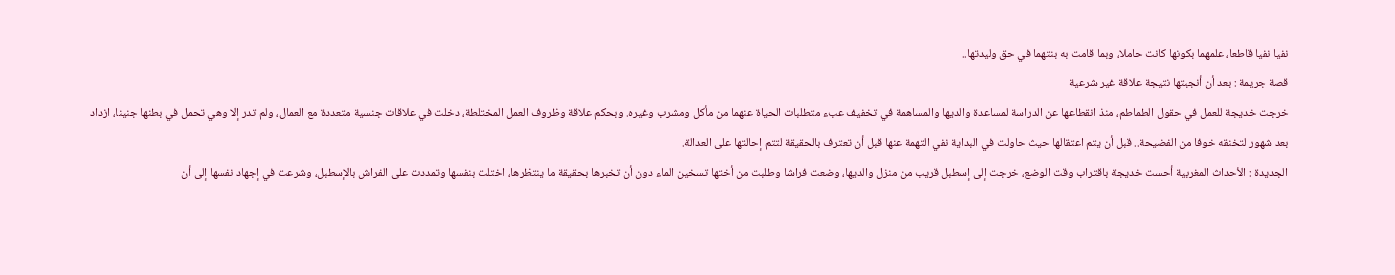نفيا نفيا قاطعا، علمهما بكونها كانت حاملا، وبما قامت به بنتهما في حق وليدتها..
قصة جريمة : بعد أن أنجبتها نتيجة علاقة غير شرعية
خرجت خديجة للعمل في حقول الطماطم، منذ انقطاعها عن الدراسة لمساعدة والديها والمساهمة في تخفيف عبء متطلبات الحياة عنهما من مأكل ومشرب وغيره. وبحكم علاقة وظروف العمل المختلطة، دخلت في علاقات جنسية متعددة مع العمال، ولم تدر إلا وهي تحمل في بطنها جنينا، ازداد بعد شهور لتخنقه خوفا من الفضيحة.. قبل أن يتم اعتقالها حيث حاولت في البداية نفي التهمة عنها قبل أن تعترف بالحقيقة لتتم إحالتها على العدالة.
الجديدة : الأحداث المغربية أحست خديجة باقتراب وقت الوضع، خرجت إلى إسطبل قريب من منزل والديها، وضعت فراشا وطلبت من أختها تسخين الماء دون أن تخبرها بحقيقة ما ينتظرها، اختلت بنفسها وتمددت على الفراش بالإسطبل، وشرعت في إجهاد نفسها إلى أن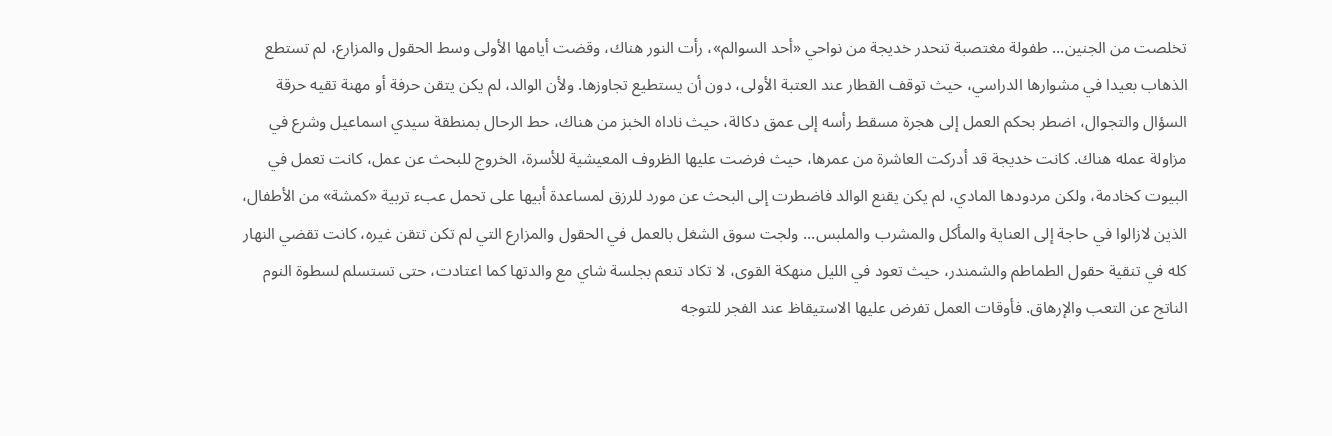تخلصت من الجنين... طفولة مغتصبة تنحدر خديجة من نواحي «أحد السوالم»، رأت النور هناك، وقضت أيامها الأولى وسط الحقول والمزارع، لم تستطع الذهاب بعيدا في مشوارها الدراسي، حيث توقف القطار عند العتبة الأولى، دون أن يستطيع تجاوزها. ولأن الوالد، لم يكن يتقن حرفة أو مهنة تقيه حرقة السؤال والتجوال، اضطر بحكم العمل إلى هجرة مسقط رأسه إلى عمق دكالة، حيث ناداه الخبز من هناك، حط الرحال بمنطقة سيدي اسماعيل وشرع في مزاولة عمله هناك. كانت خديجة قد أدركت العاشرة من عمرها، حيث فرضت عليها الظروف المعيشية للأسرة، الخروج للبحث عن عمل، كانت تعمل في البيوت كخادمة، ولكن مردودها المادي، لم يكن يقنع الوالد فاضطرت إلى البحث عن مورد للرزق لمساعدة أبيها على تحمل عبء تربية «كمشة» من الأطفال، الذين لازالوا في حاجة إلى العناية والمأكل والمشرب والملبس... ولجت سوق الشغل بالعمل في الحقول والمزارع التي لم تكن تتقن غيره، كانت تقضي النهار كله في تنقية حقول الطماطم والشمندر، حيث تعود في الليل منهكة القوى، لا تكاد تنعم بجلسة شاي مع والدتها كما اعتادت، حتى تستسلم لسطوة النوم الناتج عن التعب والإرهاق. فأوقات العمل تفرض عليها الاستيقاظ عند الفجر للتوجه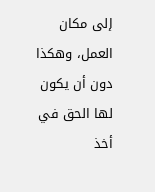إلى مكان العمل، وهكذا دون أن يكون لها الحق في أخذ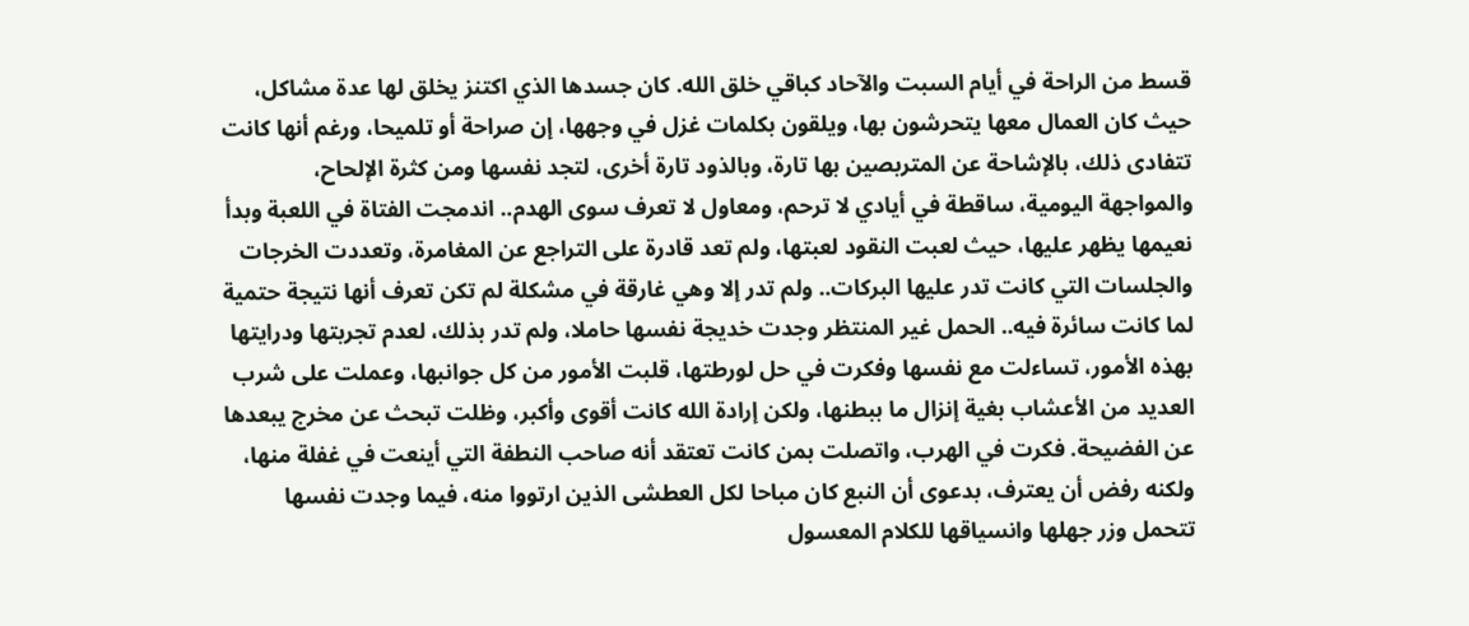قسط من الراحة في أيام السبت والآحاد كباقي خلق الله. كان جسدها الذي اكتنز يخلق لها عدة مشاكل، حيث كان العمال معها يتحرشون بها، ويلقون بكلمات غزل في وجهها، إن صراحة أو تلميحا، ورغم أنها كانت تتفادى ذلك، بالإشاحة عن المتربصين بها تارة، وبالذود تارة أخرى، لتجد نفسها ومن كثرة الإلحاح، والمواجهة اليومية، ساقطة في أيادي لا ترحم، ومعاول لا تعرف سوى الهدم.. اندمجت الفتاة في اللعبة وبدأ نعيمها يظهر عليها، حيث لعبت النقود لعبتها، ولم تعد قادرة على التراجع عن المغامرة، وتعددت الخرجات والجلسات التي كانت تدر عليها البركات.. ولم تدر إلا وهي غارقة في مشكلة لم تكن تعرف أنها نتيجة حتمية لما كانت سائرة فيه.. الحمل غير المنتظر وجدت خديجة نفسها حاملا، ولم تدر بذلك، لعدم تجربتها ودرايتها بهذه الأمور، تساءلت مع نفسها وفكرت في حل لورطتها، قلبت الأمور من كل جوانبها، وعملت على شرب العديد من الأعشاب بغية إنزال ما ببطنها، ولكن إرادة الله كانت أقوى وأكبر، وظلت تبحث عن مخرج يبعدها عن الفضيحة. فكرت في الهرب، واتصلت بمن كانت تعتقد أنه صاحب النطفة التي أينعت في غفلة منها، ولكنه رفض أن يعترف، بدعوى أن النبع كان مباحا لكل العطشى الذين ارتووا منه، فيما وجدت نفسها تتحمل وزر جهلها وانسياقها للكلام المعسول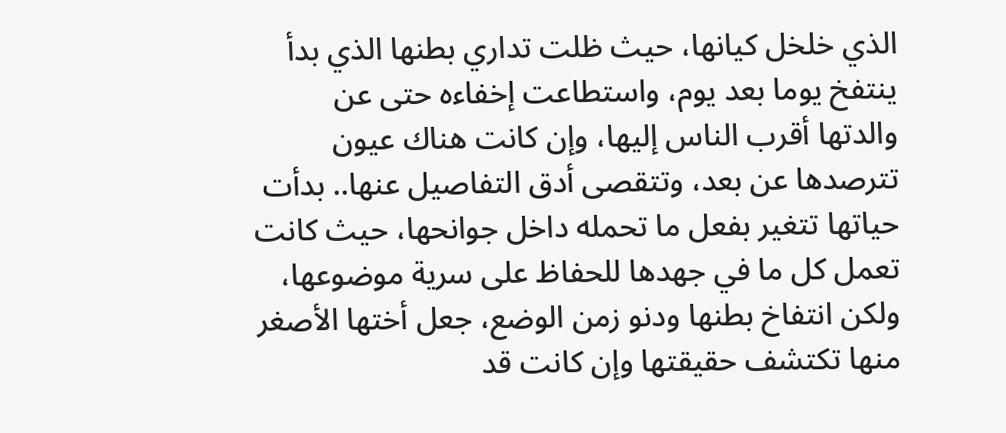الذي خلخل كيانها، حيث ظلت تداري بطنها الذي بدأ ينتفخ يوما بعد يوم، واستطاعت إخفاءه حتى عن والدتها أقرب الناس إليها، وإن كانت هناك عيون تترصدها عن بعد، وتتقصى أدق التفاصيل عنها.. بدأت حياتها تتغير بفعل ما تحمله داخل جوانحها، حيث كانت تعمل كل ما في جهدها للحفاظ على سرية موضوعها، ولكن انتفاخ بطنها ودنو زمن الوضع، جعل أختها الأصغر منها تكتشف حقيقتها وإن كانت قد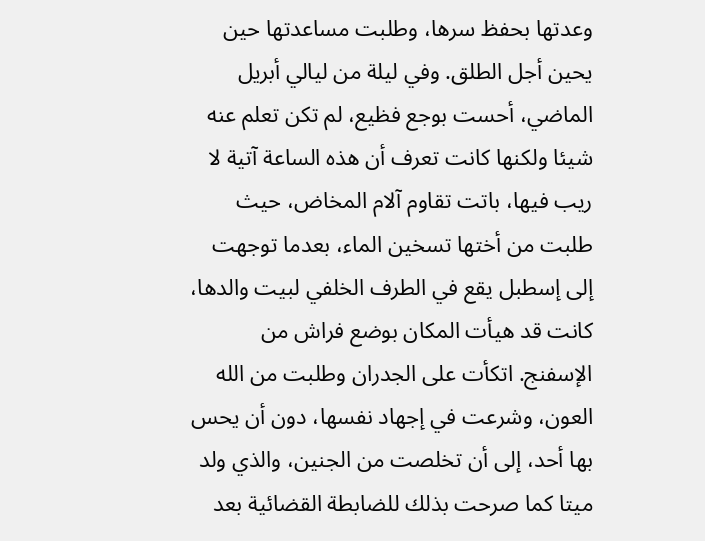وعدتها بحفظ سرها، وطلبت مساعدتها حين يحين أجل الطلق. وفي ليلة من ليالي أبريل الماضي، أحست بوجع فظيع، لم تكن تعلم عنه شيئا ولكنها كانت تعرف أن هذه الساعة آتية لا ريب فيها، باتت تقاوم آلام المخاض، حيث طلبت من أختها تسخين الماء، بعدما توجهت إلى إسطبل يقع في الطرف الخلفي لبيت والدها، كانت قد هيأت المكان بوضع فراش من الإسفنج. اتكأت على الجدران وطلبت من الله العون، وشرعت في إجهاد نفسها، دون أن يحس بها أحد، إلى أن تخلصت من الجنين، والذي ولد ميتا كما صرحت بذلك للضابطة القضائية بعد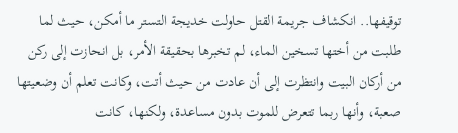توقيفها.. انكشاف جريمة القتل حاولت خديجة التستر ما أمكن، حيث لما طلبت من أختها تسخين الماء، لم تخبرها بحقيقة الأمر، بل انحازت إلى ركن من أركان البيت وانتظرت إلى أن عادت من حيث أتت، وكانت تعلم أن وضعيتها صعبة، وأنها ربما تتعرض للموت بدون مساعدة، ولكنها، كانت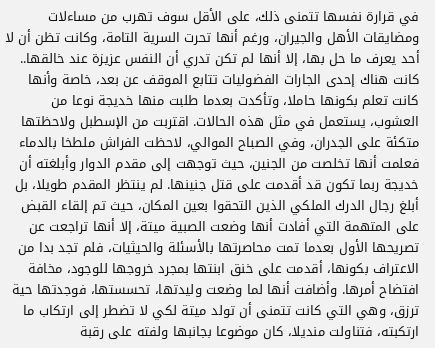في قرارة نفسها تتمنى ذلك، على الأقل سوف تهرب من مساءلات ومضايقات الأهل والجيران، ورغم أنها تحرت السرية التامة، وكانت تظن أن لا أحد يعرف ما حل بها، إلا أنها لم تكن تدري أن النفس عزيزة عند خالقها.. كانت هناك إحدى الجارات الفضوليات تتابع الموقف عن بعد، خاصة وأنها كانت تعلم بكونها حاملا، وتأكدت بعدما طلبت منها خديجة نوعا من العشوب، يستعمل في مثل هذه الحالات. اقتربت من الإسطبل ولاحظتها متكئة على الجدران، وفي الصباح الموالي، لاحظت الفراش ملطخا بالدماء فعلمت أنها تخلصت من الجنين، حيث توجهت إلى مقدم الدوار وأبلغته أن خديجة ربما تكون قد أقدمت على قتل جنينها. لم ينتظر المقدم طويلا، بل أبلغ رجال الدرك الملكي الذين التحقوا بعين المكان، حيث تم إلقاء القبض على المتهمة التي أفادت أنها وضعت الصبية ميتة، إلا أنها تراجعت عن تصريحها الأول بعدما تمت محاصرتها بالأسئلة والحيثيات، فلم تجد بدا من الاعتراف بكونها، أقدمت على خنق ابنتها بمجرد خروجها للوجود، مخافة افتضاح أمرها. وأضافت أنها لما وضعت وليدتها، تحسستها، فوجدتها حية ترزق، وهي التي كانت تتمنى أن تولد ميتة لكي لا تضطر إلى ارتكاب ما ارتكبته، فتناولت منديلا، كان موضوعا بجانبها ولفته على رقبة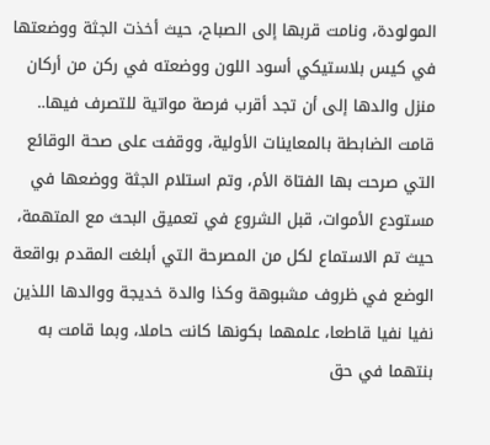المولودة، ونامت قربها إلى الصباح، حيث أخذت الجثة ووضعتها في كيس بلاستيكي أسود اللون ووضعته في ركن من أركان منزل والدها إلى أن تجد أقرب فرصة مواتية للتصرف فيها.. قامت الضابطة بالمعاينات الأولية، ووقفت على صحة الوقائع التي صرحت بها الفتاة الأم، وتم استلام الجثة ووضعها في مستودع الأموات، قبل الشروع في تعميق البحث مع المتهمة، حيث تم الاستماع لكل من المصرحة التي أبلغت المقدم بواقعة الوضع في ظروف مشبوهة وكذا والدة خديجة ووالدها اللذين نفيا نفيا قاطعا، علمهما بكونها كانت حاملا، وبما قامت به بنتهما في حق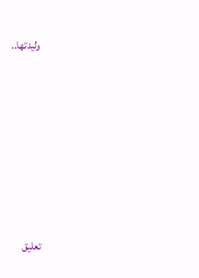وليدتها..








تعليق